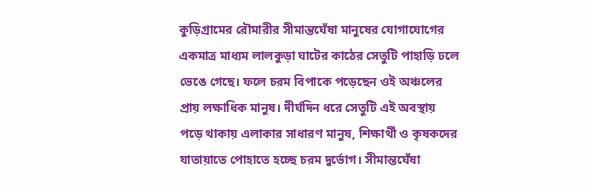কুড়িগ্রামের রৌমারীর সীমান্তঘেঁষা মানুষের যোগাযোগের একমাত্র মাধ্যম লালকুড়া ঘাটের কাঠের সেতুটি পাহাড়ি ঢলে ভেঙে গেছে। ফলে চরম বিপাকে পড়েছেন ওই অঞ্চলের প্রায় লক্ষাধিক মানুষ। দীর্ঘদিন ধরে সেতুটি এই অবস্থায় পড়ে থাকায় এলাকার সাধারণ মানুষ, শিক্ষার্থী ও কৃষকদের যাতায়াতে পোহাতে হচ্ছে চরম দুর্ভোগ। সীমান্তঘেঁষা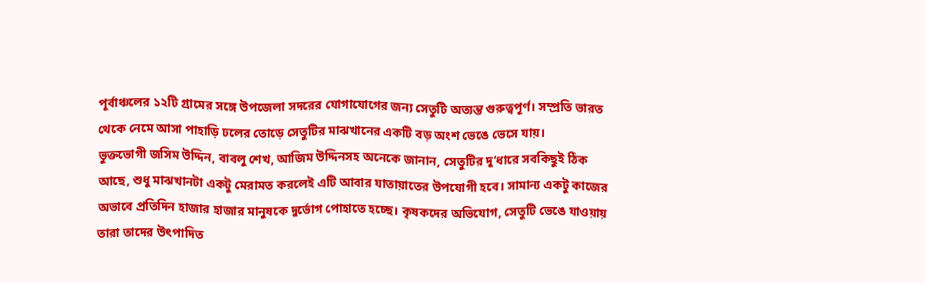পূর্বাঞ্চলের ১২টি গ্রামের সঙ্গে উপজেলা সদরের যোগাযোগের জন্য সেতুটি অত্যন্ত গুরুত্বপূর্ণ। সম্প্রতি ভারত থেকে নেমে আসা পাহাড়ি ঢলের তোড়ে সেতুটির মাঝখানের একটি বড় অংশ ভেঙে ভেসে যায়।
ভুক্তভোগী জসিম উদ্দিন, বাবলু শেখ, আজিম উদ্দিনসহ অনেকে জানান, সেতুটির দু’ধারে সবকিছুই ঠিক আছে, শুধু মাঝখানটা একটু মেরামত করলেই এটি আবার যাতায়াতের উপযোগী হবে। সামান্য একটু কাজের অভাবে প্রতিদিন হাজার হাজার মানুষকে দুর্ভোগ পোহাতে হচ্ছে। কৃষকদের অভিযোগ, সেতুটি ভেঙে যাওয়ায় তারা তাদের উৎপাদিত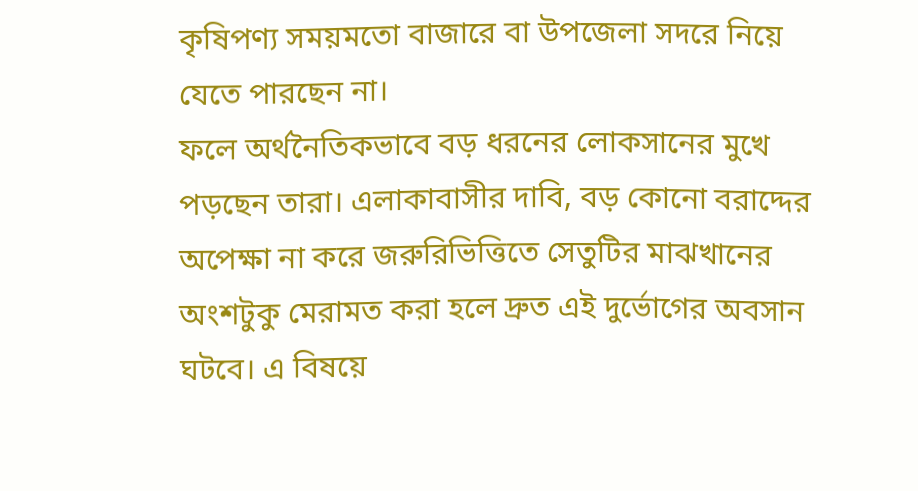কৃষিপণ্য সময়মতো বাজারে বা উপজেলা সদরে নিয়ে যেতে পারছেন না।
ফলে অর্থনৈতিকভাবে বড় ধরনের লোকসানের মুখে পড়ছেন তারা। এলাকাবাসীর দাবি, বড় কোনো বরাদ্দের অপেক্ষা না করে জরুরিভিত্তিতে সেতুটির মাঝখানের অংশটুকু মেরামত করা হলে দ্রুত এই দুর্ভোগের অবসান ঘটবে। এ বিষয়ে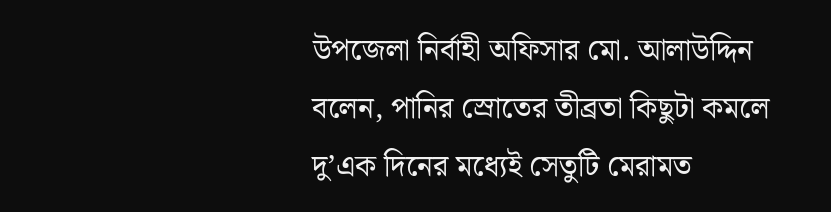উপজেলা নির্বাহী অফিসার মো. আলাউদ্দিন বলেন, পানির স্রোতের তীব্রতা কিছুটা কমলে দু’এক দিনের মধ্যেই সেতুটি মেরামত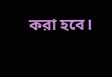করা হবে।